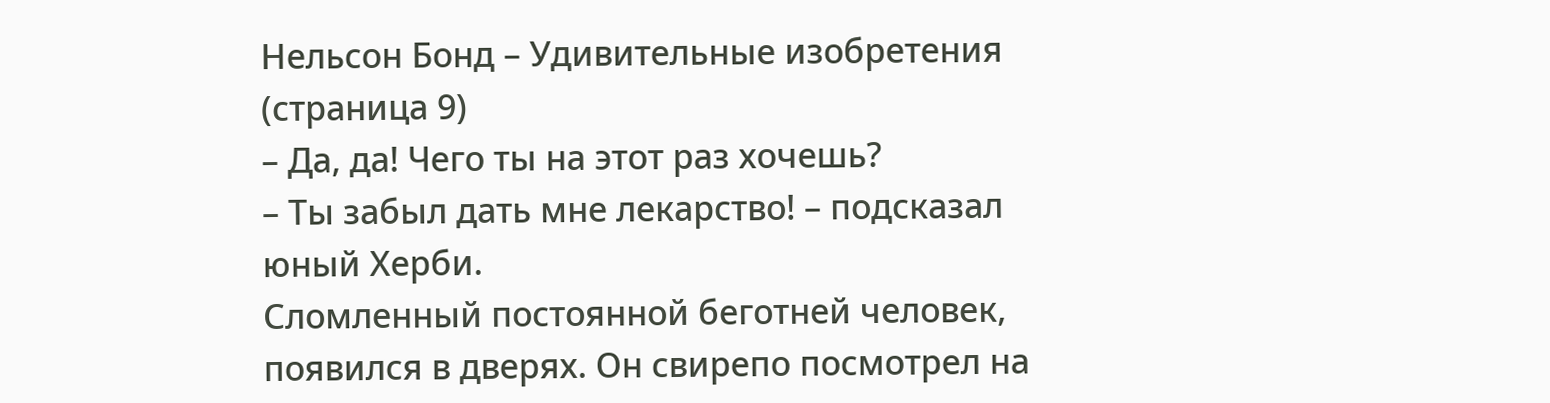Нельсон Бонд – Удивительные изобретения (страница 9)
– Да, да! Чего ты на этот раз хочешь?
– Ты забыл дать мне лекарство! – подсказал юный Херби.
Сломленный постоянной беготней человек, появился в дверях. Он свирепо посмотрел на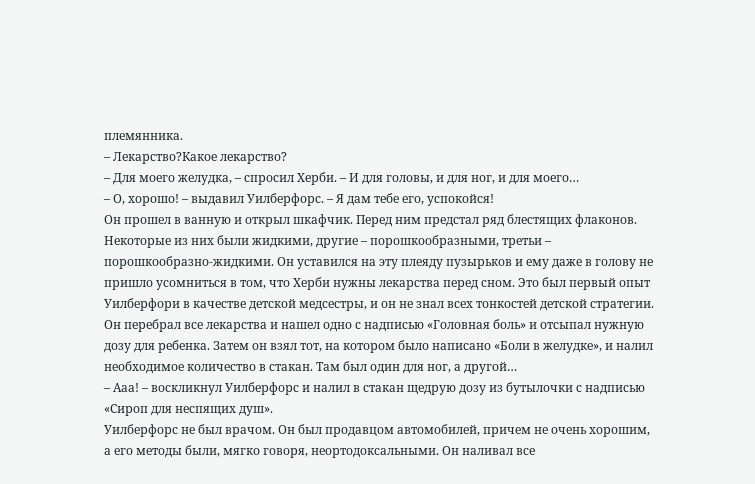племянника.
– Лекарство?Какое лекарство?
– Для моего желудка, – спросил Херби. – И для головы, и для ног, и для моего…
– О, хорошо! – выдавил Уилберфорс. – Я дам тебе его, успокойся!
Он прошел в ванную и открыл шкафчик. Перед ним предстал ряд блестящих флаконов. Некоторые из них были жидкими, другие – порошкообразными, третьи – порошкообразно-жидкими. Он уставился на эту плеяду пузырьков и ему даже в голову не пришло усомниться в том, что Херби нужны лекарства перед сном. Это был первый опыт Уилберфори в качестве детской медсестры, и он не знал всех тонкостей детской стратегии.
Он перебрал все лекарства и нашел одно с надписью «Головная боль» и отсыпал нужную дозу для ребенка. Затем он взял тот, на котором было написано «Боли в желудке», и налил необходимое количество в стакан. Там был один для ног, а другой…
– Ааа! – воскликнул Уилберфорс и налил в стакан щедрую дозу из бутылочки с надписью «Сироп для неспящих душ».
Уилберфорс не был врачом. Он был продавцом автомобилей, причем не очень хорошим, а его методы были, мягко говоря, неортодоксальными. Он наливал все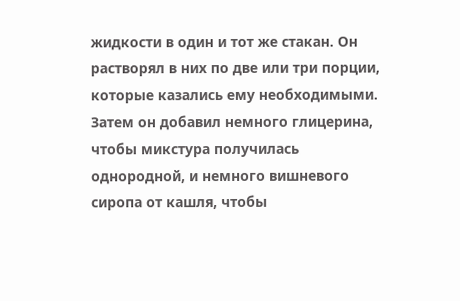жидкости в один и тот же стакан. Он растворял в них по две или три порции, которые казались ему необходимыми. Затем он добавил немного глицерина, чтобы микстура получилась однородной, и немного вишневого сиропа от кашля, чтобы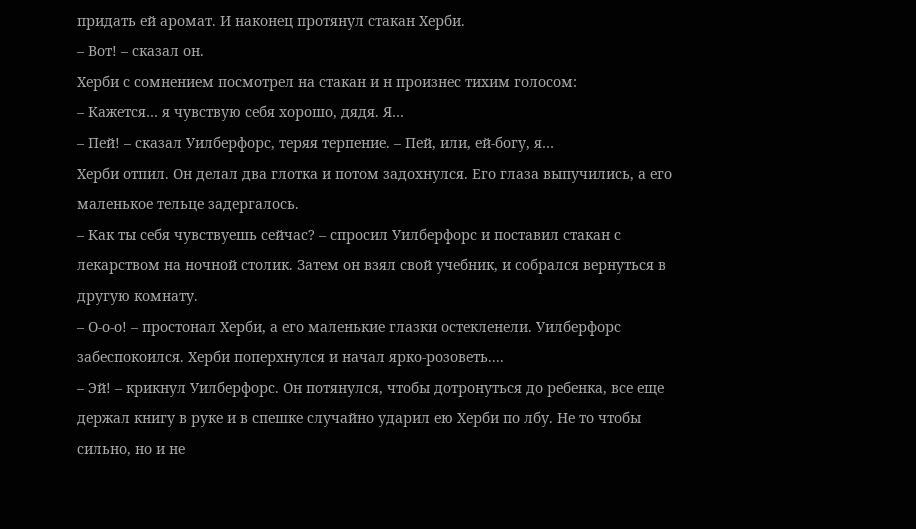придать ей аромат. И наконец протянул стакан Херби.
– Вот! – сказал он.
Херби с сомнением посмотрел на стакан и н произнес тихим голосом:
– Кажется… я чувствую себя хорошо, дядя. Я…
– Пей! – сказал Уилберфорс, теряя терпение. – Пей, или, ей-богу, я…
Херби отпил. Он делал два глотка и потом задохнулся. Его глаза выпучились, а его маленькое тельце задергалось.
– Как ты себя чувствуешь сейчас? – спросил Уилберфорс и поставил стакан с лекарством на ночной столик. Затем он взял свой учебник, и собрался вернуться в другую комнату.
– О-о-о! – простонал Херби, а его маленькие глазки остекленели. Уилберфорс забеспокоился. Херби поперхнулся и начал ярко-розоветь....
– Эй! – крикнул Уилберфорс. Он потянулся, чтобы дотронуться до ребенка, все еще держал книгу в руке и в спешке случайно ударил ею Херби по лбу. Не то чтобы сильно, но и не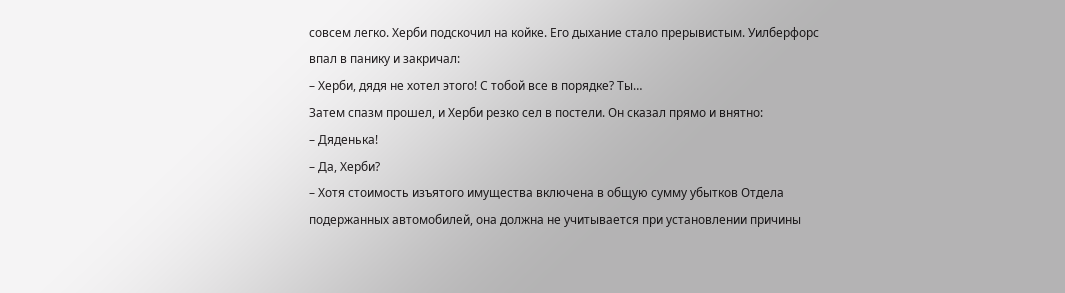совсем легко. Херби подскочил на койке. Его дыхание стало прерывистым. Уилберфорс впал в панику и закричал:
– Херби, дядя не хотел этого! С тобой все в порядке? Ты…
Затем спазм прошел, и Херби резко сел в постели. Он сказал прямо и внятно:
– Дяденька!
– Да, Херби?
– Хотя стоимость изъятого имущества включена в общую сумму убытков Отдела подержанных автомобилей, она должна не учитывается при установлении причины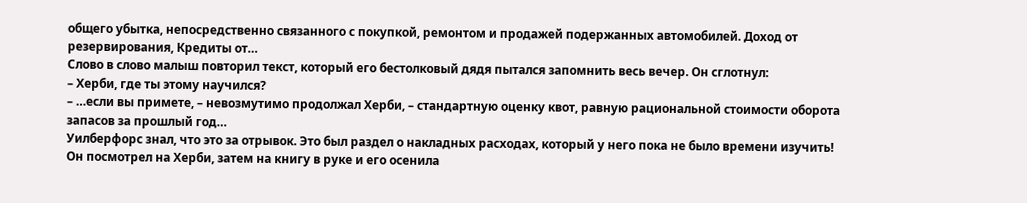общего убытка, непосредственно связанного с покупкой, ремонтом и продажей подержанных автомобилей. Доход от резервирования, Кредиты от…
Слово в слово малыш повторил текст, который его бестолковый дядя пытался запомнить весь вечер. Он сглотнул:
– Херби, где ты этому научился?
– …если вы примете, – невозмутимо продолжал Херби, – стандартную оценку квот, равную рациональной стоимости оборота запасов за прошлый год…
Уилберфорс знал, что это за отрывок. Это был раздел о накладных расходах, который у него пока не было времени изучить! Он посмотрел на Херби, затем на книгу в руке и его осенила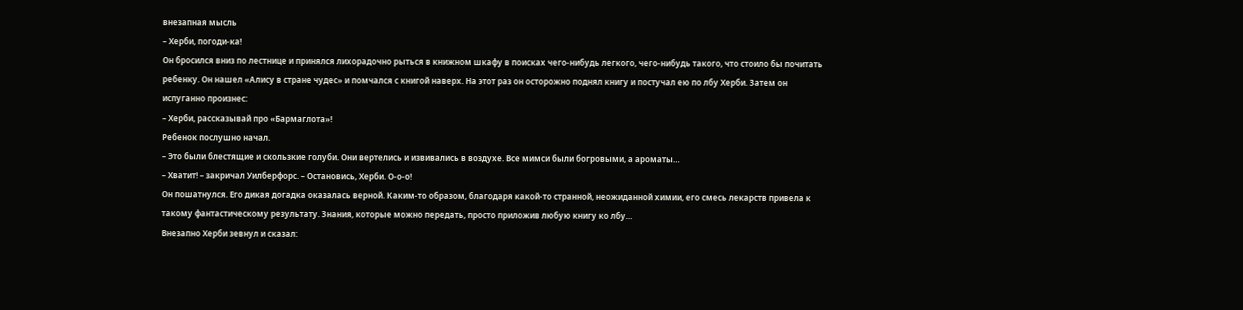внезапная мысль
– Херби, погоди-ка!
Он бросился вниз по лестнице и принялся лихорадочно рыться в книжном шкафу в поисках чего-нибудь легкого, чего-нибудь такого, что стоило бы почитать ребенку. Он нашел «Алису в стране чудес» и помчался с книгой наверх. На этот раз он осторожно поднял книгу и постучал ею по лбу Херби. Затем он испуганно произнес:
– Херби, рассказывай про «Бармаглота»!
Ребенок послушно начал.
– Это были блестящие и скользкие голуби. Они вертелись и извивались в воздухе. Все мимси были богровыми, а ароматы…
– Хватит! – закричал Уилберфорс. – Остановись, Херби. О-о-о!
Он пошатнулся. Его дикая догадка оказалась верной. Каким-то образом, благодаря какой-то странной, неожиданной химии, его смесь лекарств привела к такому фантастическому результату. Знания, которые можно передать, просто приложив любую книгу ко лбу…
Внезапно Херби зевнул и сказал: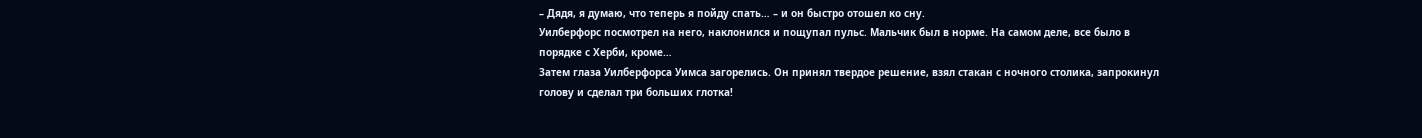– Дядя, я думаю, что теперь я пойду спать… – и он быстро отошел ко сну.
Уилберфорс посмотрел на него, наклонился и пощупал пульс. Мальчик был в норме. На самом деле, все было в порядке с Херби, кроме…
Затем глаза Уилберфорса Уимса загорелись. Он принял твердое решение, взял стакан с ночного столика, запрокинул голову и сделал три больших глотка!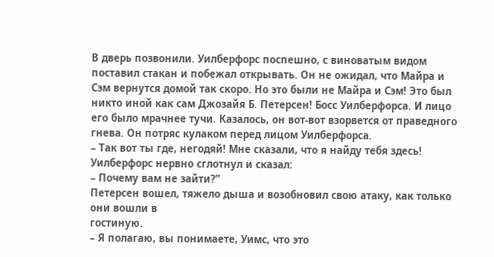В дверь позвонили. Уилберфорс поспешно, с виноватым видом поставил стакан и побежал открывать. Он не ожидал, что Майра и Сэм вернутся домой так скоро. Но это были не Майра и Сэм! Это был никто иной как сам Джозайя Б. Петерсен! Босс Уилберфорса. И лицо его было мрачнее тучи. Казалось, он вот-вот взорвется от праведного гнева. Он потряс кулаком перед лицом Уилберфорса.
– Так вот ты где, негодяй! Мне сказали, что я найду тебя здесь!
Уилберфорс нервно сглотнул и сказал:
– Почему вам не зайти?”
Петерсен вошел, тяжело дыша и возобновил свою атаку, как только они вошли в
гостиную.
– Я полагаю, вы понимаете, Уимс, что это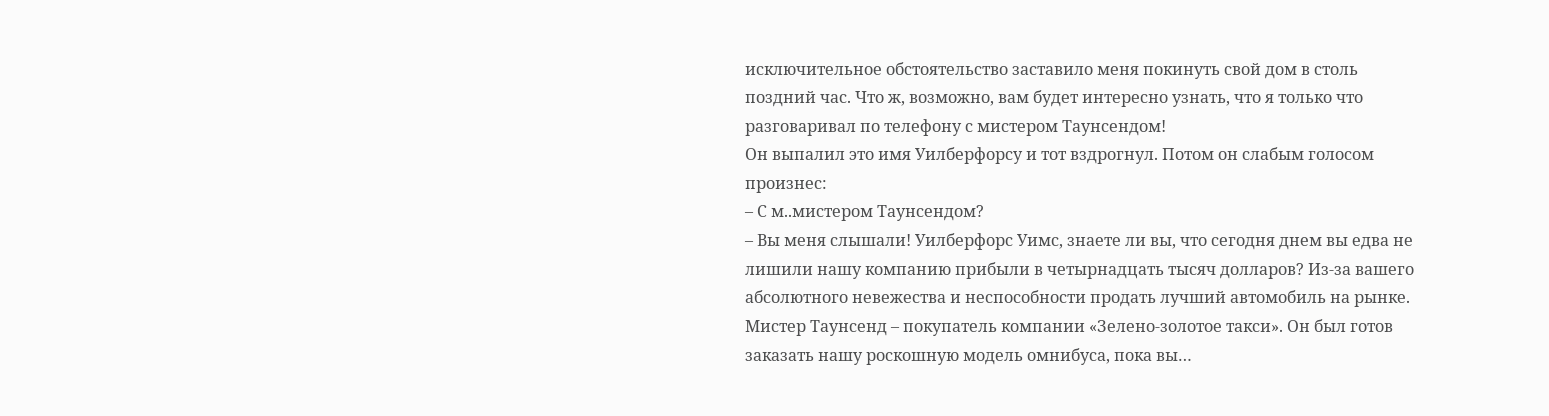исключительное обстоятельство заставило меня покинуть свой дом в столь поздний час. Что ж, возможно, вам будет интересно узнать, что я только что разговаривал по телефону с мистером Таунсендом!
Он выпалил это имя Уилберфорсу и тот вздрогнул. Потом он слабым голосом произнес:
– С м..мистером Таунсендом?
– Вы меня слышали! Уилберфорс Уимс, знаете ли вы, что сегодня днем вы едва не лишили нашу компанию прибыли в четырнадцать тысяч долларов? Из-за вашего абсолютного невежества и неспособности продать лучший автомобиль на рынке. Мистер Таунсенд – покупатель компании «Зелено-золотое такси». Он был готов заказать нашу роскошную модель омнибуса, пока вы…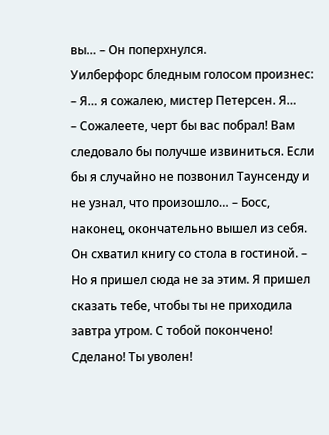вы… – Он поперхнулся.
Уилберфорс бледным голосом произнес:
– Я… я сожалею, мистер Петерсен. Я…
– Сожалеете, черт бы вас побрал! Вам следовало бы получше извиниться. Если бы я случайно не позвонил Таунсенду и не узнал, что произошло… – Босс, наконец, окончательно вышел из себя. Он схватил книгу со стола в гостиной. – Но я пришел сюда не за этим. Я пришел сказать тебе, чтобы ты не приходила завтра утром. С тобой покончено! Сделано! Ты уволен!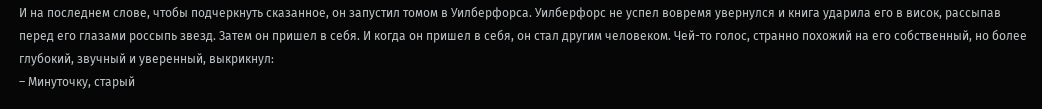И на последнем слове, чтобы подчеркнуть сказанное, он запустил томом в Уилберфорса. Уилберфорс не успел вовремя увернулся и книга ударила его в висок, рассыпав перед его глазами россыпь звезд. Затем он пришел в себя. И когда он пришел в себя, он стал другим человеком. Чей-то голос, странно похожий на его собственный, но более глубокий, звучный и уверенный, выкрикнул:
– Минуточку, старый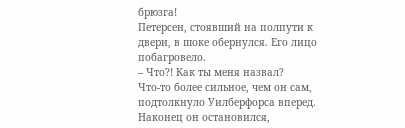брюзга!
Петерсен, стоявший на полпути к двери, в шоке обернулся. Его лицо побагровело.
– Что?! Как ты меня назвал?
Что-то более сильное, чем он сам, подтолкнуло Уилберфорса вперед. Наконец он остановился,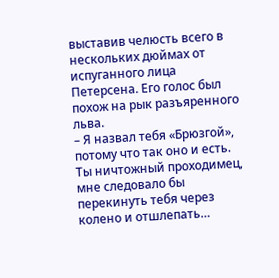выставив челюсть всего в нескольких дюймах от испуганного лица Петерсена. Его голос был похож на рык разъяренного льва.
– Я назвал тебя «Брюзгой», потому что так оно и есть. Ты ничтожный проходимец, мне следовало бы перекинуть тебя через колено и отшлепать…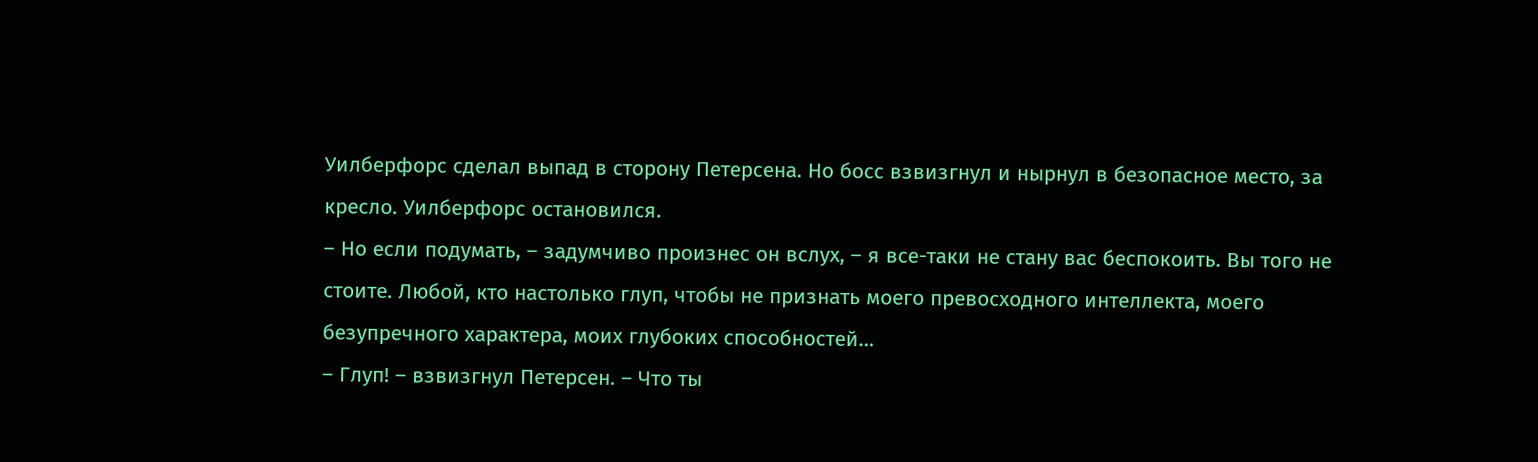Уилберфорс сделал выпад в сторону Петерсена. Но босс взвизгнул и нырнул в безопасное место, за кресло. Уилберфорс остановился.
– Но если подумать, – задумчиво произнес он вслух, – я все-таки не стану вас беспокоить. Вы того не стоите. Любой, кто настолько глуп, чтобы не признать моего превосходного интеллекта, моего безупречного характера, моих глубоких способностей…
– Глуп! – взвизгнул Петерсен. – Что ты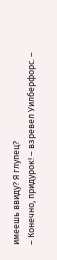имеешь ввиду? Я глупец?
– Конечно, придурок! – взревел Уилберфорс. –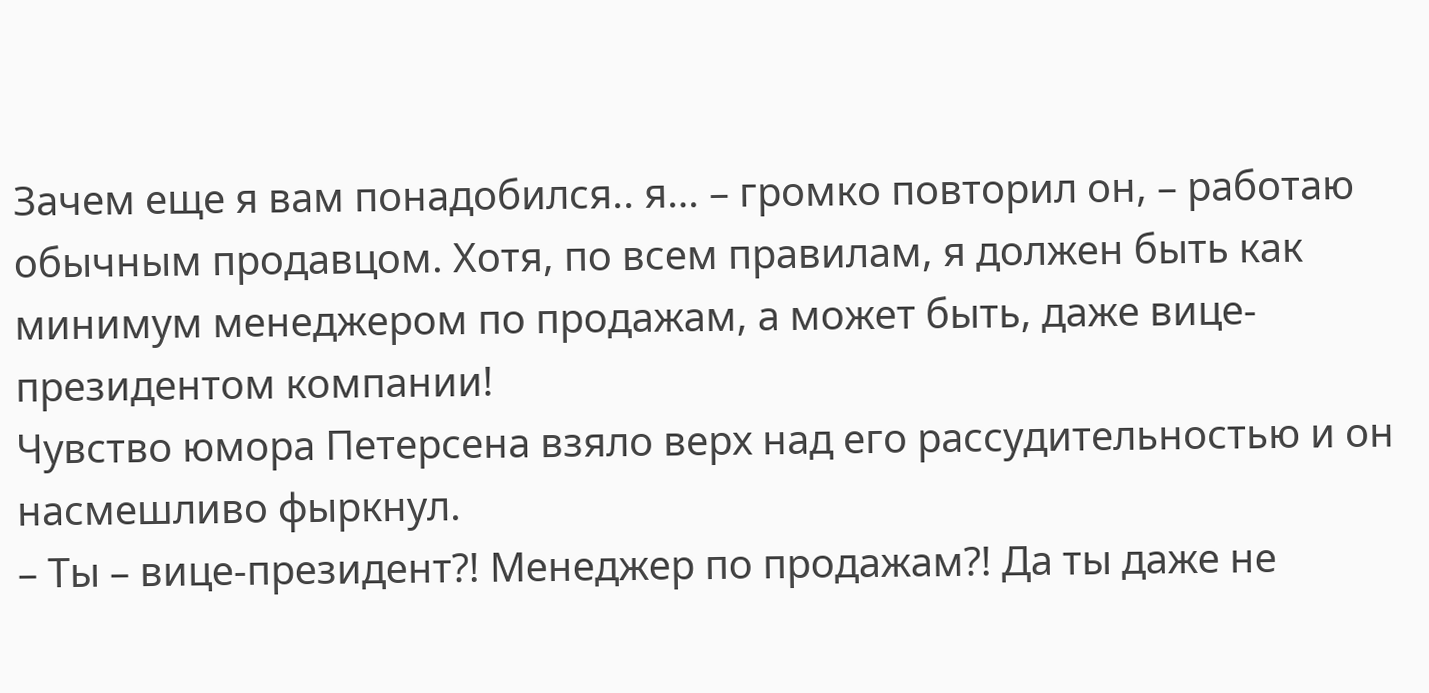Зачем еще я вам понадобился.. я… – громко повторил он, – работаю обычным продавцом. Хотя, по всем правилам, я должен быть как минимум менеджером по продажам, а может быть, даже вице-президентом компании!
Чувство юмора Петерсена взяло верх над его рассудительностью и он насмешливо фыркнул.
– Ты – вице-президент?! Менеджер по продажам?! Да ты даже не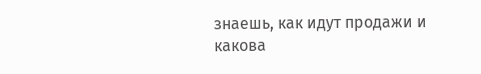знаешь, как идут продажи и какова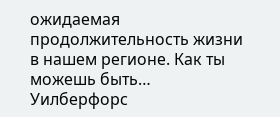ожидаемая продолжительность жизни в нашем регионе. Как ты можешь быть…
Уилберфорс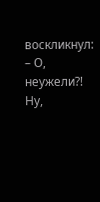воскликнул:
– О, неужели?! Ну,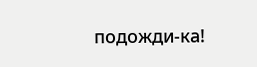подожди-ка!